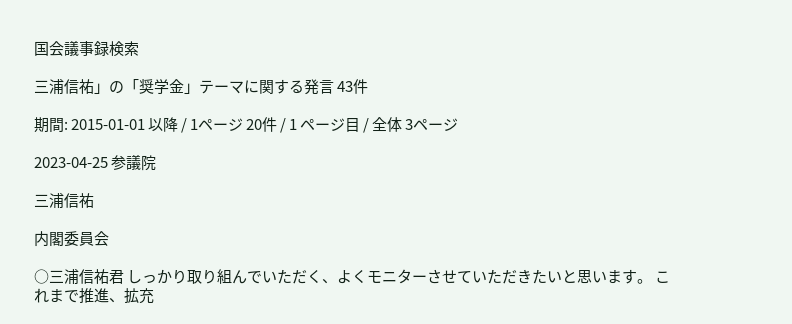国会議事録検索

三浦信祐」の「奨学金」テーマに関する発言 43件

期間: 2015-01-01 以降 / 1ページ 20件 / 1 ページ目 / 全体 3ページ

2023-04-25 参議院

三浦信祐

内閣委員会

○三浦信祐君 しっかり取り組んでいただく、よくモニターさせていただきたいと思います。 これまで推進、拡充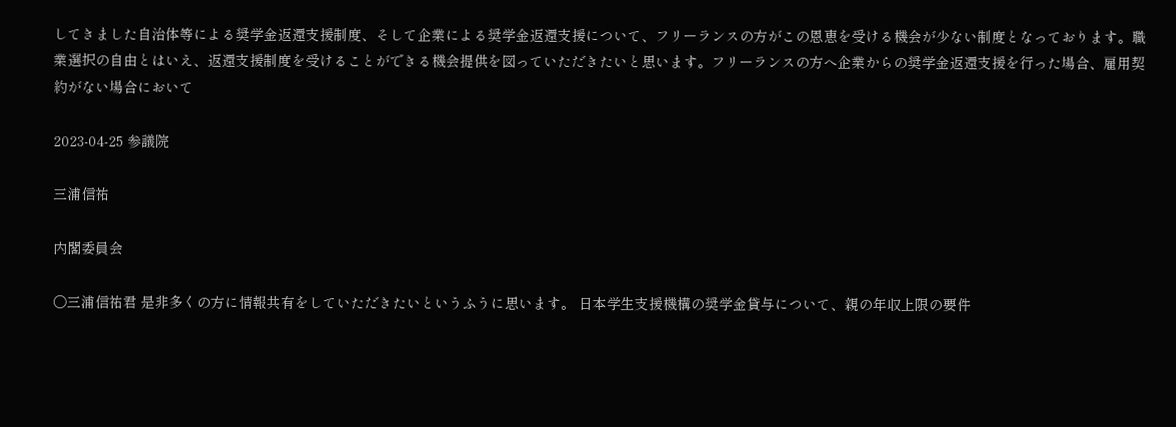してきました自治体等による奨学金返還支援制度、そして企業による奨学金返還支援について、フリーランスの方がこの恩恵を受ける機会が少ない制度となっております。職業選択の自由とはいえ、返還支援制度を受けることができる機会提供を図っていただきたいと思います。フリーランスの方へ企業からの奨学金返還支援を行った場合、雇用契約がない場合において

2023-04-25 参議院

三浦信祐

内閣委員会

○三浦信祐君 是非多くの方に情報共有をしていただきたいというふうに思います。 日本学生支援機構の奨学金貸与について、親の年収上限の要件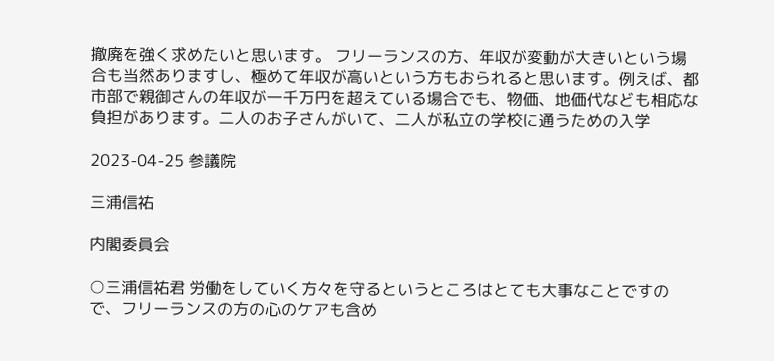撤廃を強く求めたいと思います。 フリーランスの方、年収が変動が大きいという場合も当然ありますし、極めて年収が高いという方もおられると思います。例えば、都市部で親御さんの年収が一千万円を超えている場合でも、物価、地価代なども相応な負担があります。二人のお子さんがいて、二人が私立の学校に通うための入学

2023-04-25 参議院

三浦信祐

内閣委員会

○三浦信祐君 労働をしていく方々を守るというところはとても大事なことですので、フリーランスの方の心のケアも含め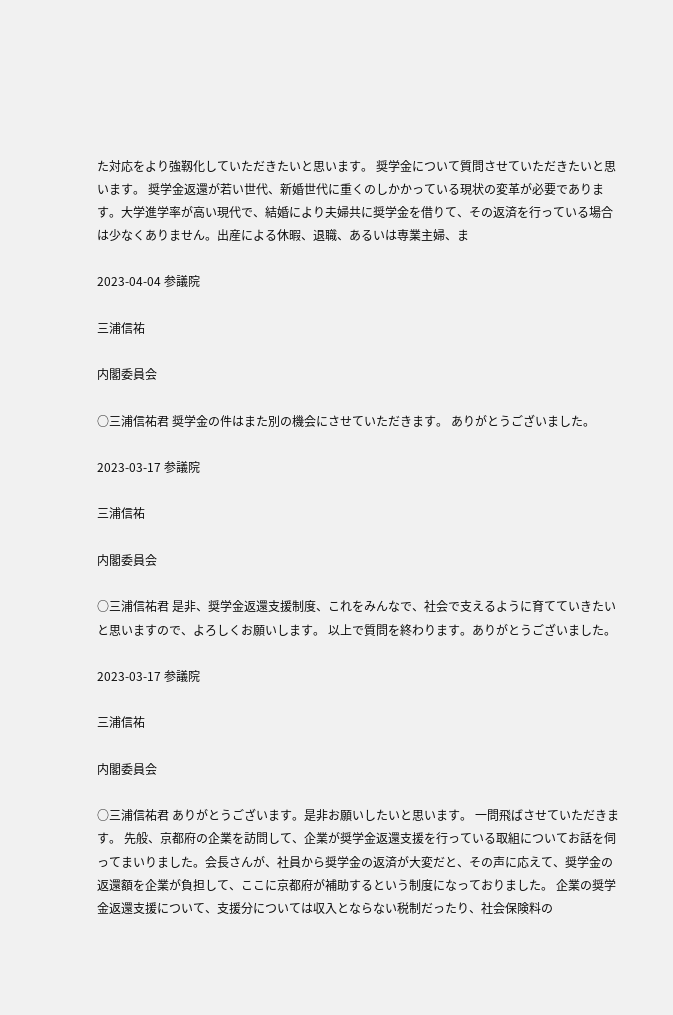た対応をより強靱化していただきたいと思います。 奨学金について質問させていただきたいと思います。 奨学金返還が若い世代、新婚世代に重くのしかかっている現状の変革が必要であります。大学進学率が高い現代で、結婚により夫婦共に奨学金を借りて、その返済を行っている場合は少なくありません。出産による休暇、退職、あるいは専業主婦、ま

2023-04-04 参議院

三浦信祐

内閣委員会

○三浦信祐君 奨学金の件はまた別の機会にさせていただきます。 ありがとうございました。

2023-03-17 参議院

三浦信祐

内閣委員会

○三浦信祐君 是非、奨学金返還支援制度、これをみんなで、社会で支えるように育てていきたいと思いますので、よろしくお願いします。 以上で質問を終わります。ありがとうございました。

2023-03-17 参議院

三浦信祐

内閣委員会

○三浦信祐君 ありがとうございます。是非お願いしたいと思います。 一問飛ばさせていただきます。 先般、京都府の企業を訪問して、企業が奨学金返還支援を行っている取組についてお話を伺ってまいりました。会長さんが、社員から奨学金の返済が大変だと、その声に応えて、奨学金の返還額を企業が負担して、ここに京都府が補助するという制度になっておりました。 企業の奨学金返還支援について、支援分については収入とならない税制だったり、社会保険料の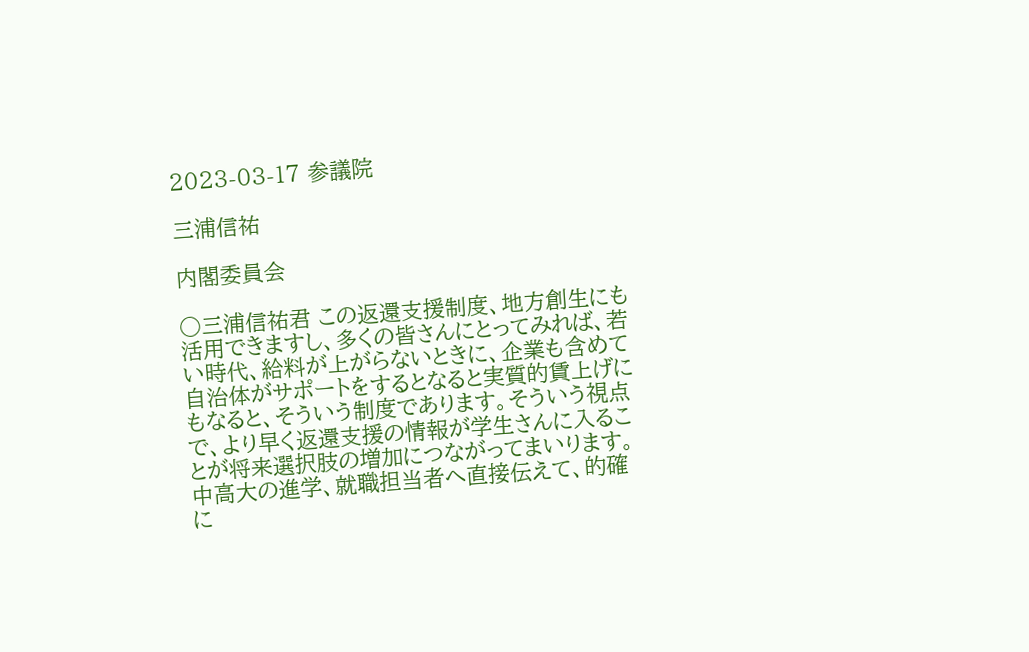2023-03-17 参議院

三浦信祐

内閣委員会

○三浦信祐君 この返還支援制度、地方創生にも活用できますし、多くの皆さんにとってみれば、若い時代、給料が上がらないときに、企業も含めて自治体がサポートをするとなると実質的賃上げにもなると、そういう制度であります。そういう視点で、より早く返還支援の情報が学生さんに入ることが将来選択肢の増加につながってまいります。中高大の進学、就職担当者へ直接伝えて、的確に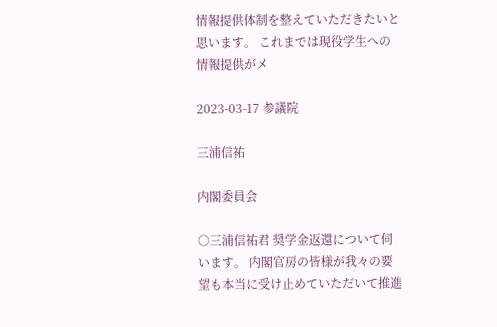情報提供体制を整えていただきたいと思います。 これまでは現役学生への情報提供がメ

2023-03-17 参議院

三浦信祐

内閣委員会

○三浦信祐君 奨学金返還について伺います。 内閣官房の皆様が我々の要望も本当に受け止めていただいて推進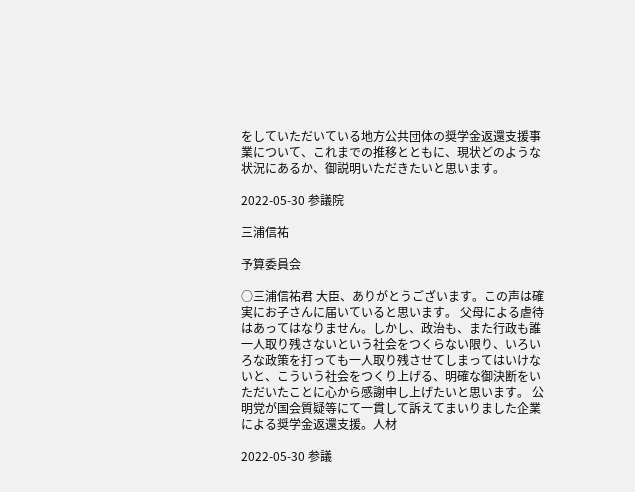をしていただいている地方公共団体の奨学金返還支援事業について、これまでの推移とともに、現状どのような状況にあるか、御説明いただきたいと思います。

2022-05-30 参議院

三浦信祐

予算委員会

○三浦信祐君 大臣、ありがとうございます。この声は確実にお子さんに届いていると思います。 父母による虐待はあってはなりません。しかし、政治も、また行政も誰一人取り残さないという社会をつくらない限り、いろいろな政策を打っても一人取り残させてしまってはいけないと、こういう社会をつくり上げる、明確な御決断をいただいたことに心から感謝申し上げたいと思います。 公明党が国会質疑等にて一貫して訴えてまいりました企業による奨学金返還支援。人材

2022-05-30 参議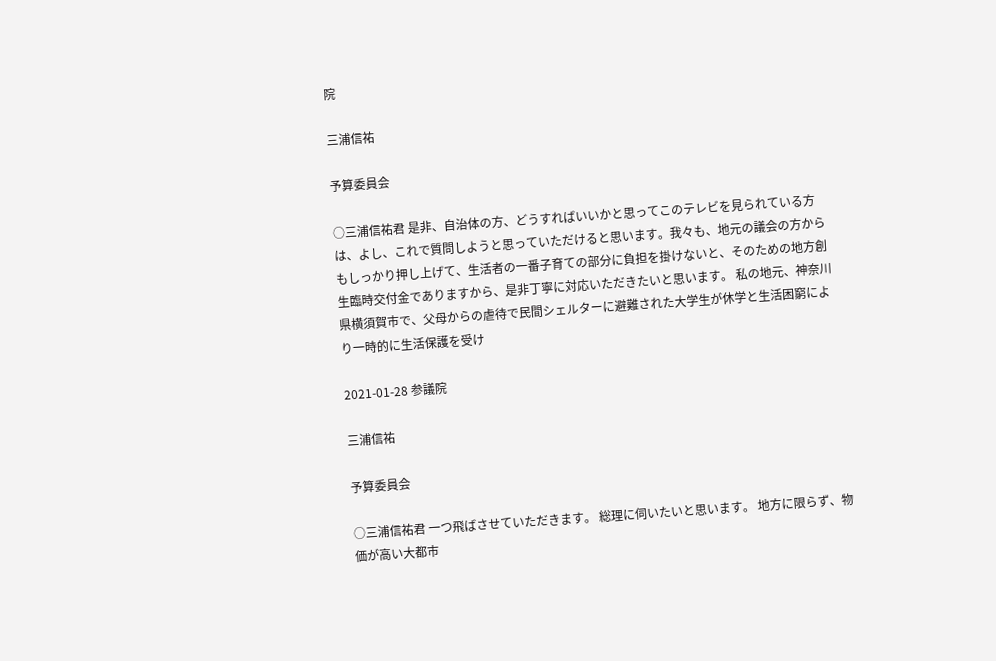院

三浦信祐

予算委員会

○三浦信祐君 是非、自治体の方、どうすればいいかと思ってこのテレビを見られている方は、よし、これで質問しようと思っていただけると思います。我々も、地元の議会の方からもしっかり押し上げて、生活者の一番子育ての部分に負担を掛けないと、そのための地方創生臨時交付金でありますから、是非丁寧に対応いただきたいと思います。 私の地元、神奈川県横須賀市で、父母からの虐待で民間シェルターに避難された大学生が休学と生活困窮により一時的に生活保護を受け

2021-01-28 参議院

三浦信祐

予算委員会

○三浦信祐君 一つ飛ばさせていただきます。 総理に伺いたいと思います。 地方に限らず、物価が高い大都市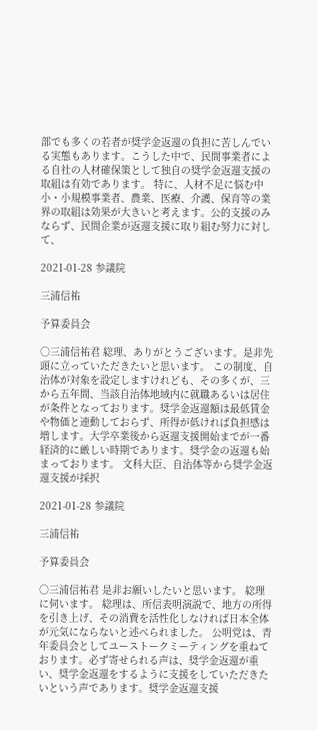部でも多くの若者が奨学金返還の負担に苦しんでいる実態もあります。こうした中で、民間事業者による自社の人材確保策として独自の奨学金返還支援の取組は有効であります。 特に、人材不足に悩む中小・小規模事業者、農業、医療、介護、保育等の業界の取組は効果が大きいと考えます。公的支援のみならず、民間企業が返還支援に取り組む努力に対して、

2021-01-28 参議院

三浦信祐

予算委員会

○三浦信祐君 総理、ありがとうございます。是非先頭に立っていただきたいと思います。 この制度、自治体が対象を設定しますけれども、その多くが、三から五年間、当該自治体地域内に就職あるいは居住が条件となっております。奨学金返還額は最低賃金や物価と連動しておらず、所得が低ければ負担感は増します。大学卒業後から返還支援開始までが一番経済的に厳しい時期であります。奨学金の返還も始まっております。 文科大臣、自治体等から奨学金返還支援が採択

2021-01-28 参議院

三浦信祐

予算委員会

○三浦信祐君 是非お願いしたいと思います。 総理に伺います。 総理は、所信表明演説で、地方の所得を引き上げ、その消費を活性化しなければ日本全体が元気にならないと述べられました。 公明党は、青年委員会としてユーストークミーティングを重ねております。必ず寄せられる声は、奨学金返還が重い、奨学金返還をするように支援をしていただきたいという声であります。奨学金返還支援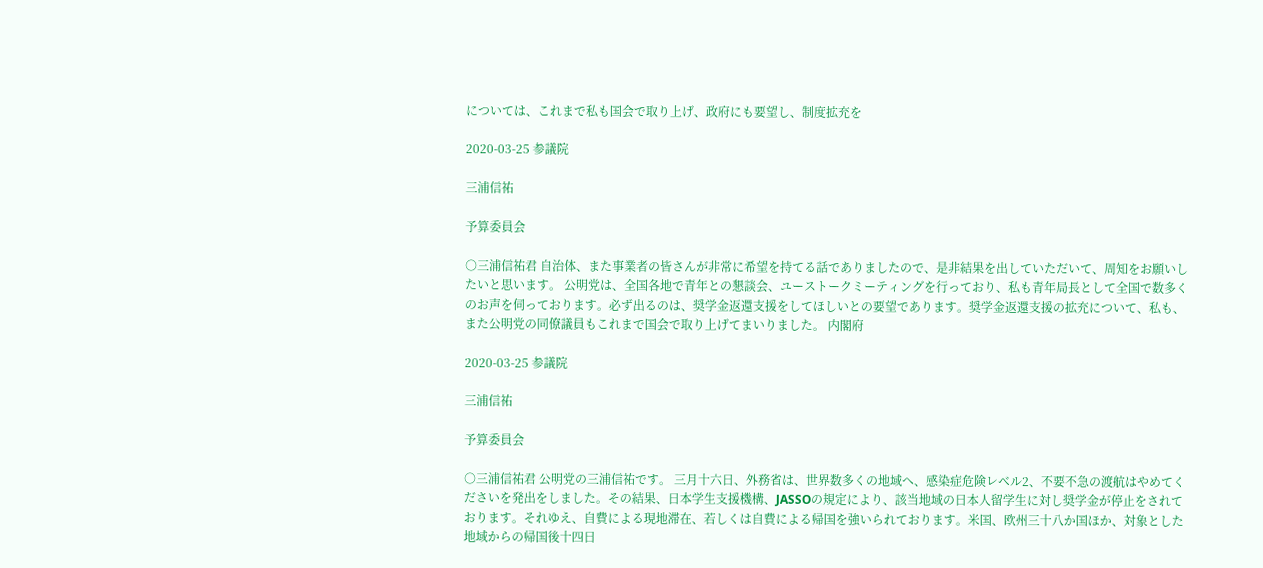については、これまで私も国会で取り上げ、政府にも要望し、制度拡充を

2020-03-25 参議院

三浦信祐

予算委員会

○三浦信祐君 自治体、また事業者の皆さんが非常に希望を持てる話でありましたので、是非結果を出していただいて、周知をお願いしたいと思います。 公明党は、全国各地で青年との懇談会、ユーストークミーティングを行っており、私も青年局長として全国で数多くのお声を伺っております。必ず出るのは、奨学金返還支援をしてほしいとの要望であります。奨学金返還支援の拡充について、私も、また公明党の同僚議員もこれまで国会で取り上げてまいりました。 内閣府

2020-03-25 参議院

三浦信祐

予算委員会

○三浦信祐君 公明党の三浦信祐です。 三月十六日、外務省は、世界数多くの地域へ、感染症危険レベル2、不要不急の渡航はやめてくださいを発出をしました。その結果、日本学生支援機構、JASSOの規定により、該当地域の日本人留学生に対し奨学金が停止をされております。それゆえ、自費による現地滞在、若しくは自費による帰国を強いられております。米国、欧州三十八か国ほか、対象とした地域からの帰国後十四日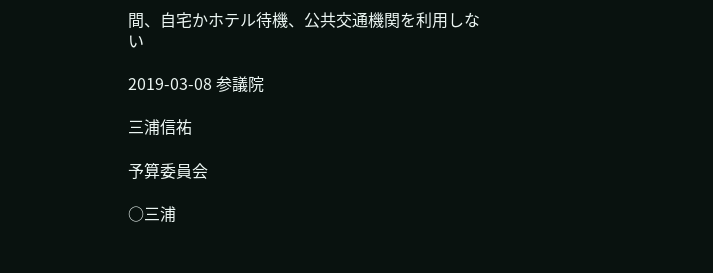間、自宅かホテル待機、公共交通機関を利用しない

2019-03-08 参議院

三浦信祐

予算委員会

○三浦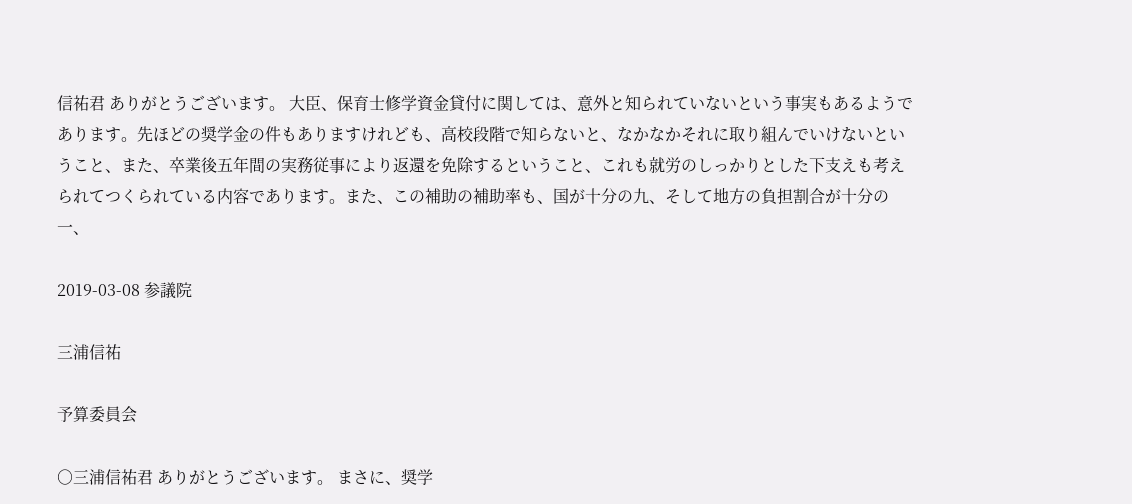信祐君 ありがとうございます。 大臣、保育士修学資金貸付に関しては、意外と知られていないという事実もあるようであります。先ほどの奨学金の件もありますけれども、高校段階で知らないと、なかなかそれに取り組んでいけないということ、また、卒業後五年間の実務従事により返還を免除するということ、これも就労のしっかりとした下支えも考えられてつくられている内容であります。また、この補助の補助率も、国が十分の九、そして地方の負担割合が十分の一、

2019-03-08 参議院

三浦信祐

予算委員会

○三浦信祐君 ありがとうございます。 まさに、奨学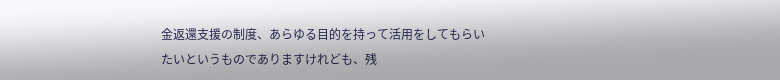金返還支援の制度、あらゆる目的を持って活用をしてもらいたいというものでありますけれども、残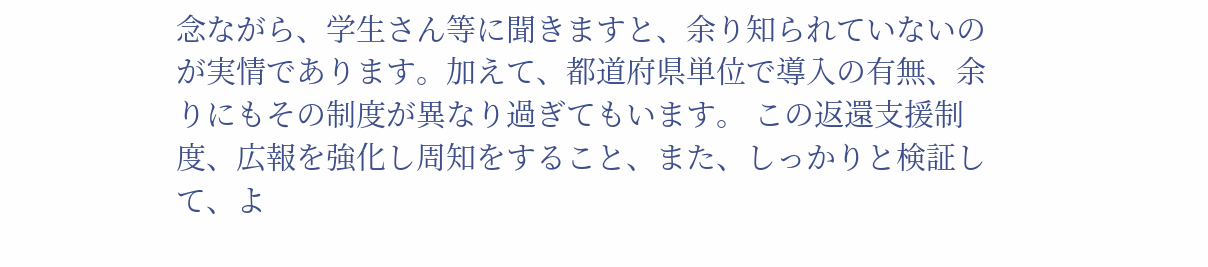念ながら、学生さん等に聞きますと、余り知られていないのが実情であります。加えて、都道府県単位で導入の有無、余りにもその制度が異なり過ぎてもいます。 この返還支援制度、広報を強化し周知をすること、また、しっかりと検証して、よ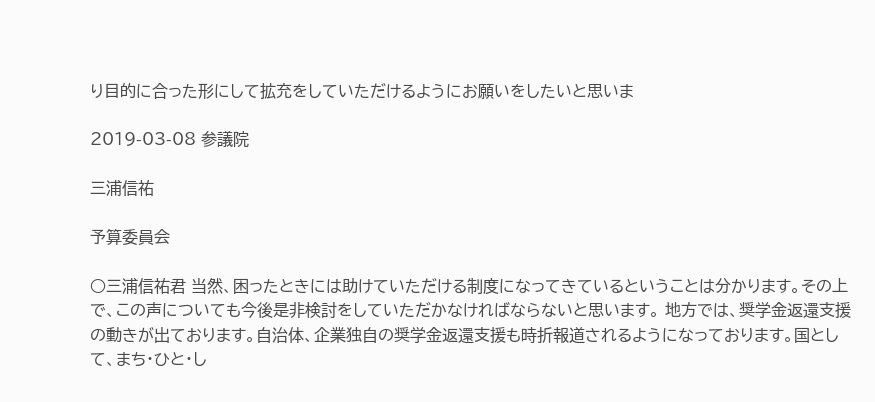り目的に合った形にして拡充をしていただけるようにお願いをしたいと思いま

2019-03-08 参議院

三浦信祐

予算委員会

○三浦信祐君 当然、困ったときには助けていただける制度になってきているということは分かります。その上で、この声についても今後是非検討をしていただかなければならないと思います。 地方では、奨学金返還支援の動きが出ております。自治体、企業独自の奨学金返還支援も時折報道されるようになっております。国として、まち・ひと・し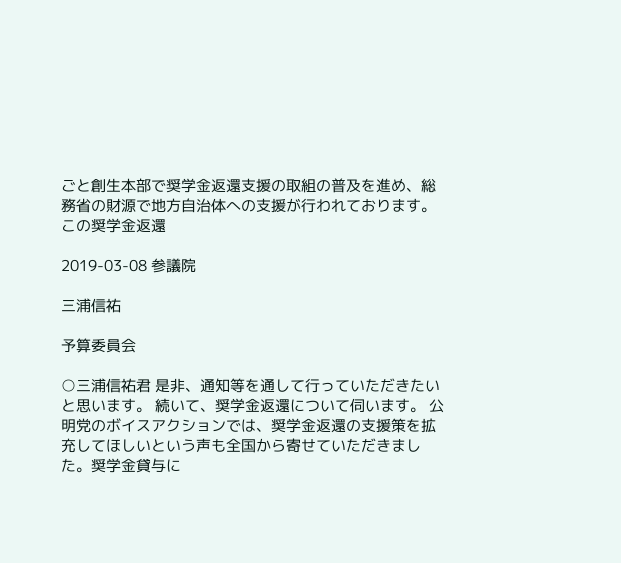ごと創生本部で奨学金返還支援の取組の普及を進め、総務省の財源で地方自治体への支援が行われております。 この奨学金返還

2019-03-08 参議院

三浦信祐

予算委員会

○三浦信祐君 是非、通知等を通して行っていただきたいと思います。 続いて、奨学金返還について伺います。 公明党のボイスアクションでは、奨学金返還の支援策を拡充してほしいという声も全国から寄せていただきました。奨学金貸与に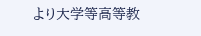より大学等高等教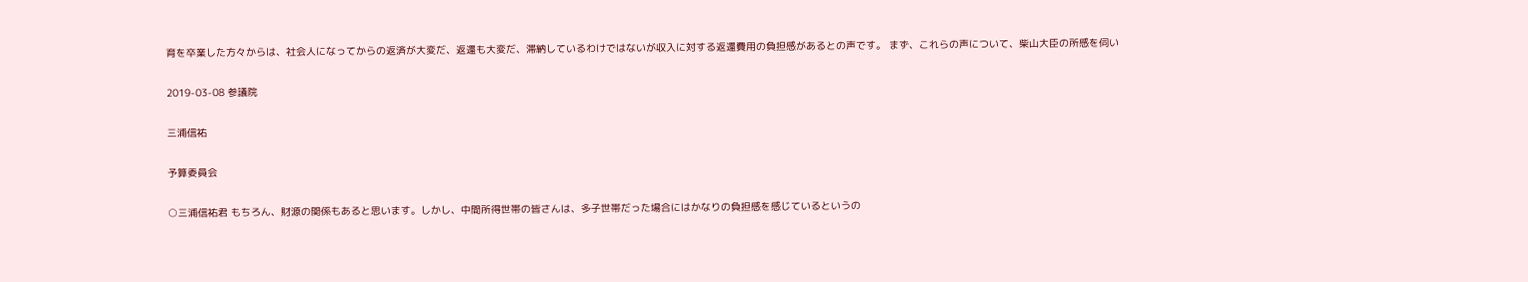育を卒業した方々からは、社会人になってからの返済が大変だ、返還も大変だ、滞納しているわけではないが収入に対する返還費用の負担感があるとの声です。 まず、これらの声について、柴山大臣の所感を伺い

2019-03-08 参議院

三浦信祐

予算委員会

○三浦信祐君 もちろん、財源の関係もあると思います。しかし、中間所得世帯の皆さんは、多子世帯だった場合にはかなりの負担感を感じているというの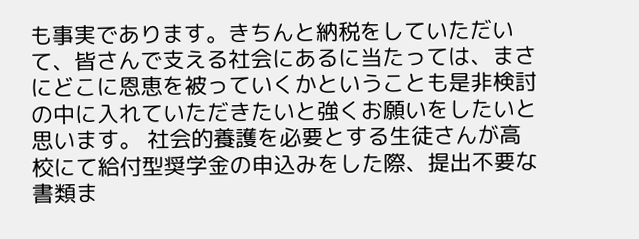も事実であります。きちんと納税をしていただいて、皆さんで支える社会にあるに当たっては、まさにどこに恩恵を被っていくかということも是非検討の中に入れていただきたいと強くお願いをしたいと思います。 社会的養護を必要とする生徒さんが高校にて給付型奨学金の申込みをした際、提出不要な書類ま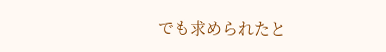でも求められたと